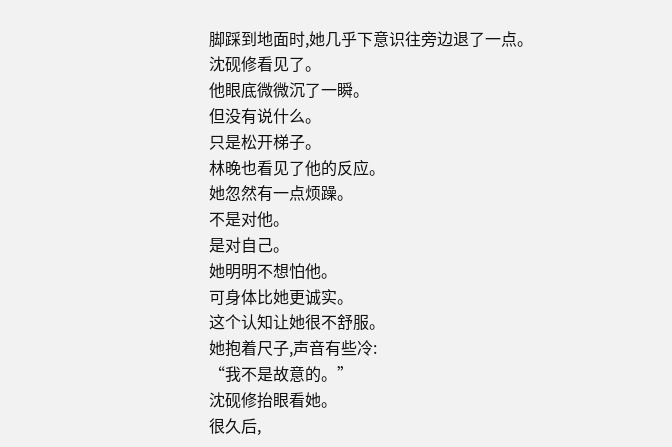脚踩到地面时,她几乎下意识往旁边退了一点。
沈砚修看见了。
他眼底微微沉了一瞬。
但没有说什么。
只是松开梯子。
林晚也看见了他的反应。
她忽然有一点烦躁。
不是对他。
是对自己。
她明明不想怕他。
可身体比她更诚实。
这个认知让她很不舒服。
她抱着尺子,声音有些冷:
“我不是故意的。”
沈砚修抬眼看她。
很久后,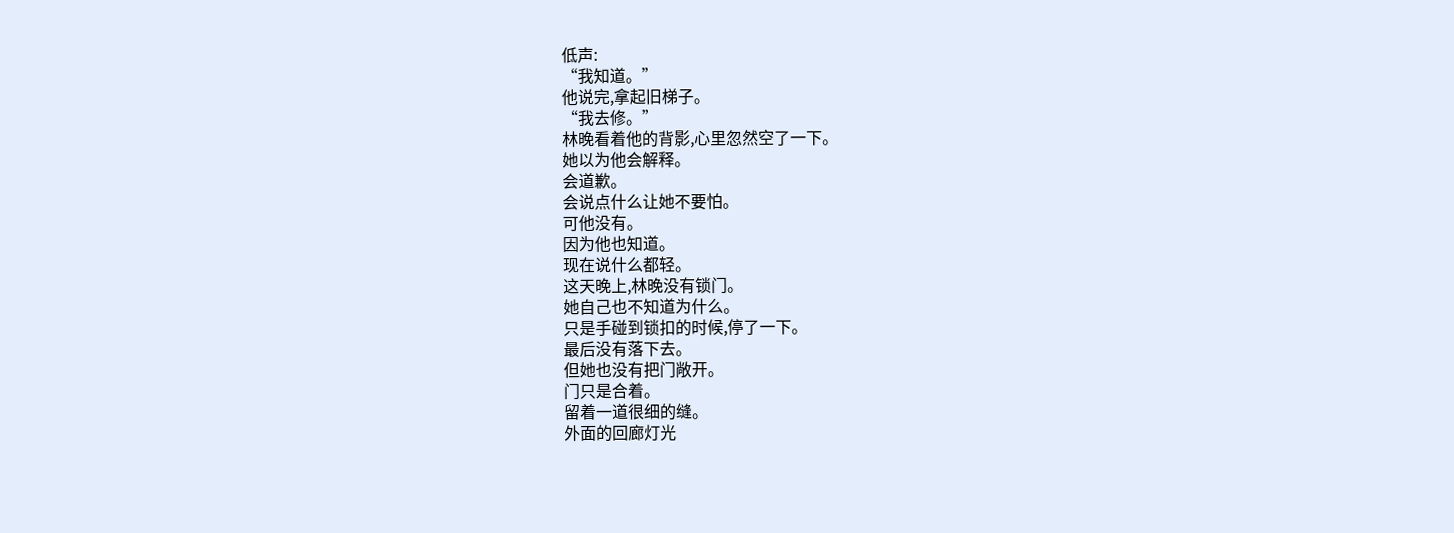低声:
“我知道。”
他说完,拿起旧梯子。
“我去修。”
林晚看着他的背影,心里忽然空了一下。
她以为他会解释。
会道歉。
会说点什么让她不要怕。
可他没有。
因为他也知道。
现在说什么都轻。
这天晚上,林晚没有锁门。
她自己也不知道为什么。
只是手碰到锁扣的时候,停了一下。
最后没有落下去。
但她也没有把门敞开。
门只是合着。
留着一道很细的缝。
外面的回廊灯光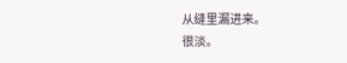从缝里漏进来。
很淡。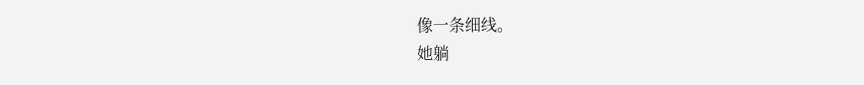像一条细线。
她躺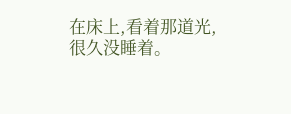在床上,看着那道光,很久没睡着。